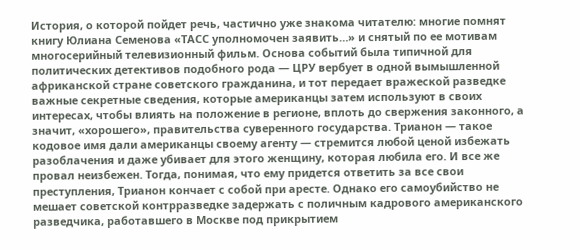История, о которой пойдет речь, частично уже знакома читателю: многие помнят книгу Юлиана Семенова «ТАСС уполномочен заявить…» и снятый по ее мотивам многосерийный телевизионный фильм. Основа событий была типичной для политических детективов подобного рода — ЦРУ вербует в одной вымышленной африканской стране советского гражданина, и тот передает вражеской разведке важные секретные сведения, которые американцы затем используют в своих интересах, чтобы влиять на положение в регионе, вплоть до свержения законного, а значит, «хорошего», правительства суверенного государства. Трианон — такое кодовое имя дали американцы своему агенту — стремится любой ценой избежать разоблачения и даже убивает для этого женщину, которая любила его. И все же провал неизбежен. Тогда, понимая, что ему придется ответить за все свои преступления, Трианон кончает с собой при аресте. Однако его самоубийство не мешает советской контрразведке задержать с поличным кадрового американского разведчика, работавшего в Москве под прикрытием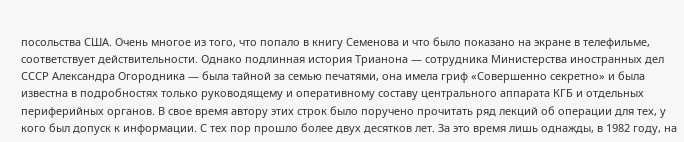посольства США. Очень многое из того, что попало в книгу Семенова и что было показано на экране в телефильме, соответствует действительности. Однако подлинная история Трианона — сотрудника Министерства иностранных дел СССР Александра Огородника — была тайной за семью печатями, она имела гриф «Совершенно секретно» и была известна в подробностях только руководящему и оперативному составу центрального аппарата КГБ и отдельных периферийных органов. В свое время автору этих строк было поручено прочитать ряд лекций об операции для тех, у кого был допуск к информации. С тех пор прошло более двух десятков лет. За это время лишь однажды, в 1982 году, на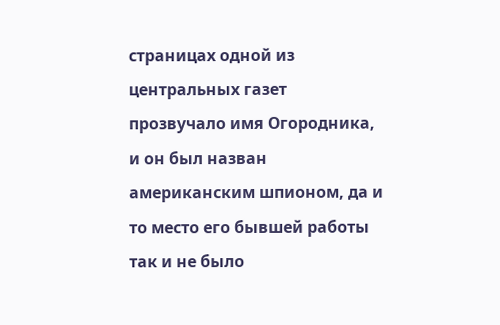страницах одной из центральных газет прозвучало имя Огородника, и он был назван американским шпионом, да и то место его бывшей работы так и не было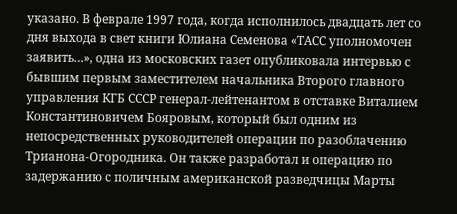указано. В феврале 1997 года, когда исполнилось двадцать лет со дня выхода в свет книги Юлиана Семенова «ТАСС уполномочен заявить…», одна из московских газет опубликовала интервью с бывшим первым заместителем начальника Второго главного управления КГБ СССР генерал-лейтенантом в отставке Виталием Константиновичем Бояровым, который был одним из непосредственных руководителей операции по разоблачению Трианона-Огородника. Он также разработал и операцию по задержанию с поличным американской разведчицы Марты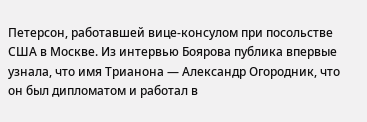Петерсон, работавшей вице-консулом при посольстве США в Москве. Из интервью Боярова публика впервые узнала, что имя Трианона — Александр Огородник, что он был дипломатом и работал в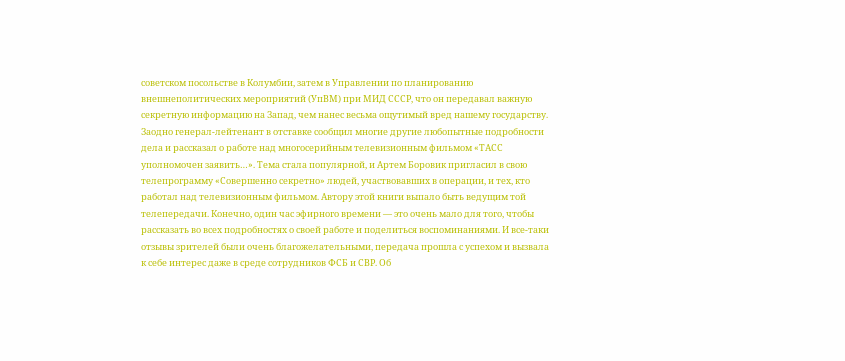советском посольстве в Колумбии, затем в Управлении по планированию внешнеполитических мероприятий (УпВМ) при МИД СССР, что он передавал важную секретную информацию на Запад, чем нанес весьма ощутимый вред нашему государству. Заодно генерал-лейтенант в отставке сообщил многие другие любопытные подробности дела и рассказал о работе над многосерийным телевизионным фильмом «ТАСС уполномочен заявить…». Тема стала популярной, и Артем Боровик пригласил в свою телепрограмму «Совершенно секретно» людей, участвовавших в операции, и тех, кто работал над телевизионным фильмом. Автору этой книги выпало быть ведущим той телепередачи. Конечно, один час эфирного времени — это очень мало для того, чтобы рассказать во всех подробностях о своей работе и поделиться воспоминаниями. И все-таки отзывы зрителей были очень благожелательными, передача прошла с успехом и вызвала к себе интерес даже в среде сотрудников ФСБ и СВР. Об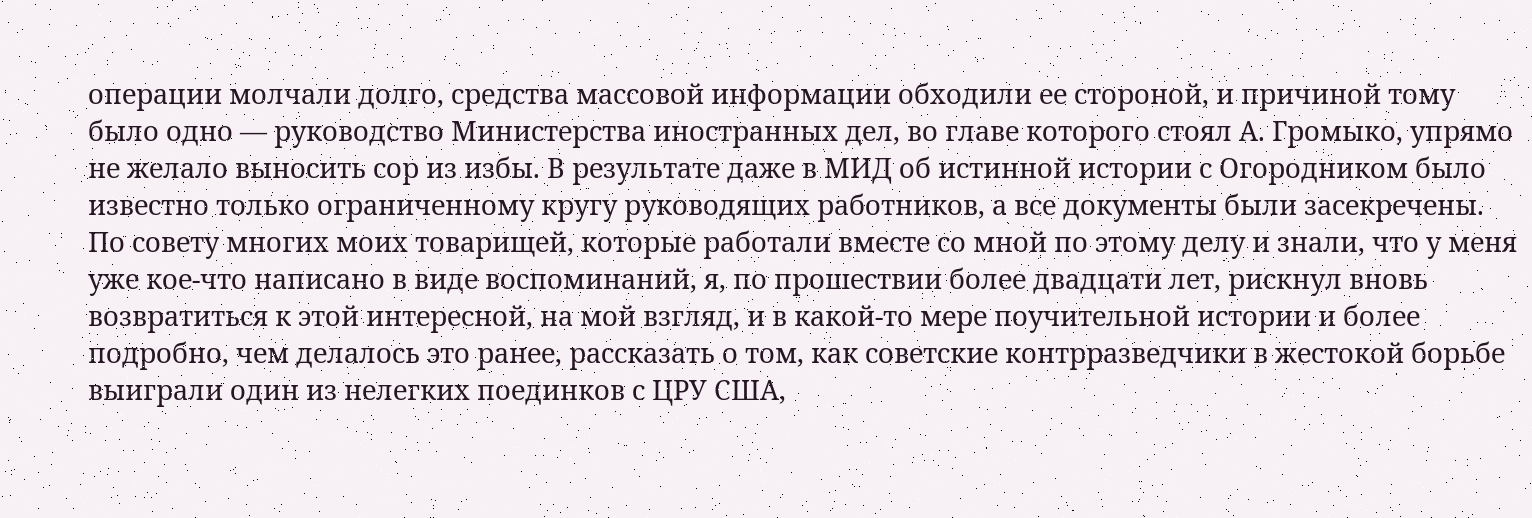операции молчали долго, средства массовой информации обходили ее стороной, и причиной тому было одно — руководство Министерства иностранных дел, во главе которого стоял А. Громыко, упрямо не желало выносить сор из избы. В результате даже в МИД об истинной истории с Огородником было известно только ограниченному кругу руководящих работников, а все документы были засекречены. По совету многих моих товарищей, которые работали вместе со мной по этому делу и знали, что у меня уже кое-что написано в виде воспоминаний, я, по прошествии более двадцати лет, рискнул вновь возвратиться к этой интересной, на мой взгляд, и в какой-то мере поучительной истории и более подробно, чем делалось это ранее, рассказать о том, как советские контрразведчики в жестокой борьбе выиграли один из нелегких поединков с ЦРУ США,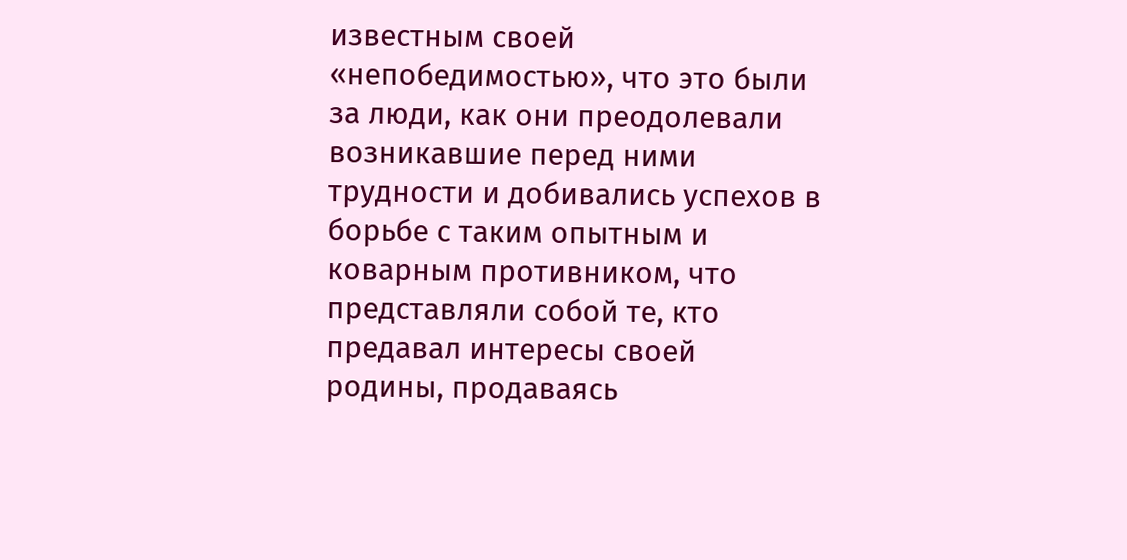известным своей «непобедимостью», что это были за люди, как они преодолевали возникавшие перед ними трудности и добивались успехов в борьбе с таким опытным и коварным противником, что представляли собой те, кто предавал интересы своей родины, продаваясь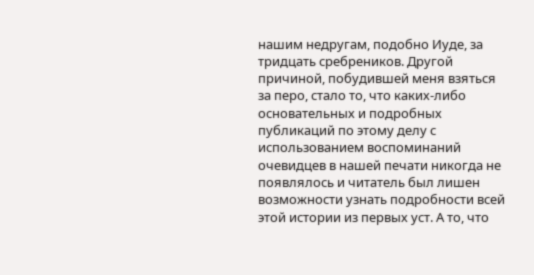нашим недругам, подобно Иуде, за тридцать сребреников. Другой причиной, побудившей меня взяться за перо, стало то, что каких-либо основательных и подробных публикаций по этому делу с использованием воспоминаний очевидцев в нашей печати никогда не появлялось и читатель был лишен возможности узнать подробности всей этой истории из первых уст. А то, что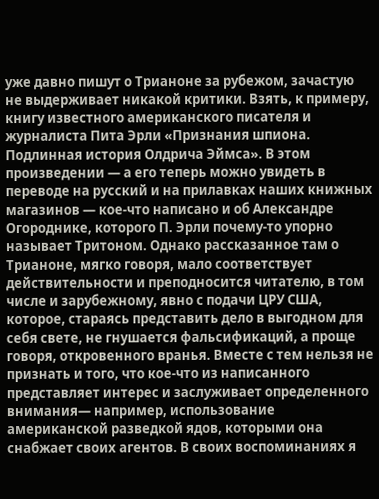уже давно пишут о Трианоне за рубежом, зачастую не выдерживает никакой критики. Взять, к примеру, книгу известного американского писателя и журналиста Пита Эрли «Признания шпиона. Подлинная история Олдрича Эймса». В этом произведении — а его теперь можно увидеть в переводе на русский и на прилавках наших книжных магазинов — кое-что написано и об Александре Огороднике, которого П. Эрли почему-то упорно называет Тритоном. Однако рассказанное там о Трианоне, мягко говоря, мало соответствует действительности и преподносится читателю, в том числе и зарубежному, явно с подачи ЦРУ США, которое, стараясь представить дело в выгодном для себя свете, не гнушается фальсификаций, а проще говоря, откровенного вранья. Вместе с тем нельзя не признать и того, что кое-что из написанного представляет интерес и заслуживает определенного внимания— например, использование американской разведкой ядов, которыми она снабжает своих агентов. В своих воспоминаниях я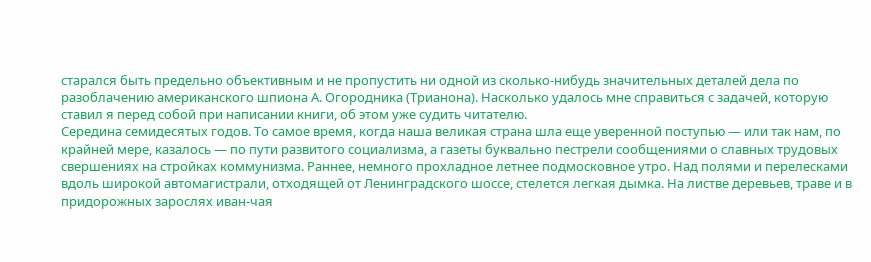старался быть предельно объективным и не пропустить ни одной из сколько-нибудь значительных деталей дела по разоблачению американского шпиона А. Огородника (Трианона). Насколько удалось мне справиться с задачей, которую ставил я перед собой при написании книги, об этом уже судить читателю.
Середина семидесятых годов. То самое время, когда наша великая страна шла еще уверенной поступью — или так нам, по крайней мере, казалось — по пути развитого социализма, а газеты буквально пестрели сообщениями о славных трудовых свершениях на стройках коммунизма. Раннее, немного прохладное летнее подмосковное утро. Над полями и перелесками вдоль широкой автомагистрали, отходящей от Ленинградского шоссе, стелется легкая дымка. На листве деревьев, траве и в придорожных зарослях иван-чая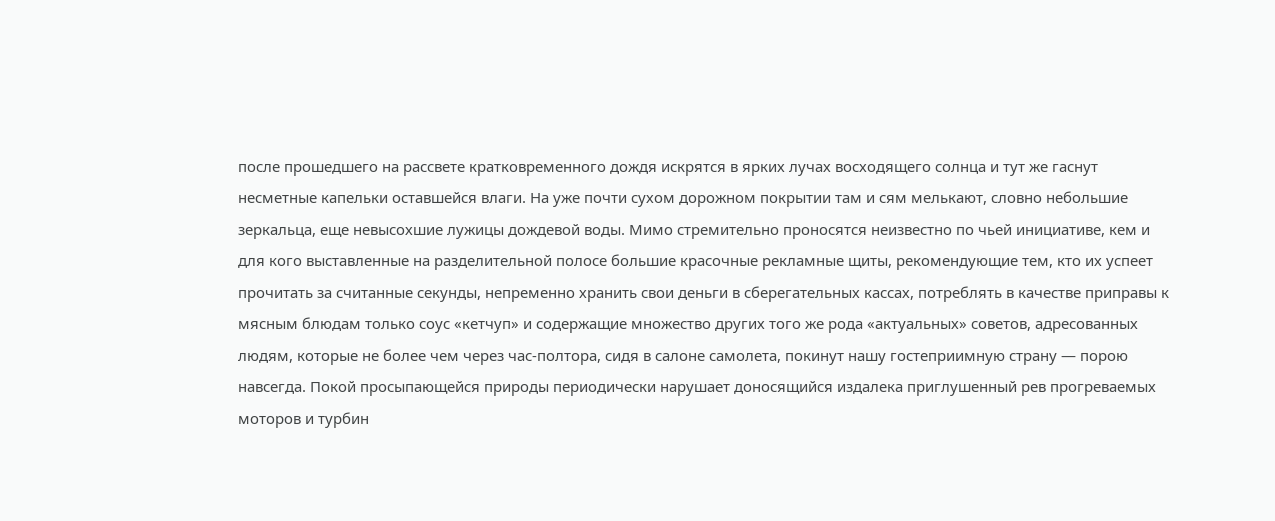после прошедшего на рассвете кратковременного дождя искрятся в ярких лучах восходящего солнца и тут же гаснут несметные капельки оставшейся влаги. На уже почти сухом дорожном покрытии там и сям мелькают, словно небольшие зеркальца, еще невысохшие лужицы дождевой воды. Мимо стремительно проносятся неизвестно по чьей инициативе, кем и для кого выставленные на разделительной полосе большие красочные рекламные щиты, рекомендующие тем, кто их успеет прочитать за считанные секунды, непременно хранить свои деньги в сберегательных кассах, потреблять в качестве приправы к мясным блюдам только соус «кетчуп» и содержащие множество других того же рода «актуальных» советов, адресованных людям, которые не более чем через час-полтора, сидя в салоне самолета, покинут нашу гостеприимную страну — порою навсегда. Покой просыпающейся природы периодически нарушает доносящийся издалека приглушенный рев прогреваемых моторов и турбин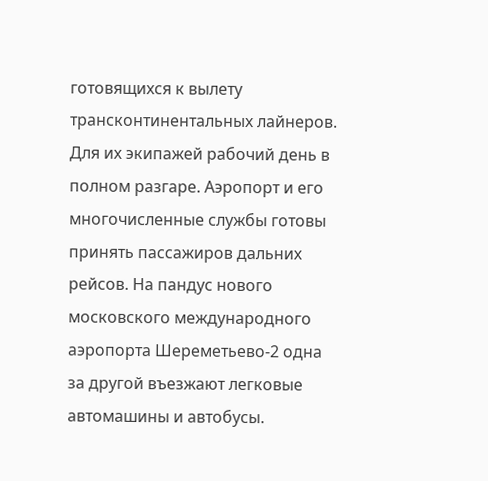готовящихся к вылету трансконтинентальных лайнеров. Для их экипажей рабочий день в полном разгаре. Аэропорт и его многочисленные службы готовы принять пассажиров дальних рейсов. На пандус нового московского международного аэропорта Шереметьево-2 одна за другой въезжают легковые автомашины и автобусы.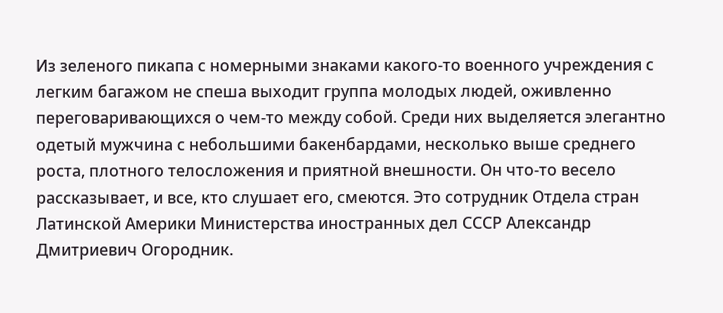Из зеленого пикапа с номерными знаками какого-то военного учреждения с легким багажом не спеша выходит группа молодых людей, оживленно переговаривающихся о чем-то между собой. Среди них выделяется элегантно одетый мужчина с небольшими бакенбардами, несколько выше среднего роста, плотного телосложения и приятной внешности. Он что-то весело рассказывает, и все, кто слушает его, смеются. Это сотрудник Отдела стран Латинской Америки Министерства иностранных дел СССР Александр Дмитриевич Огородник.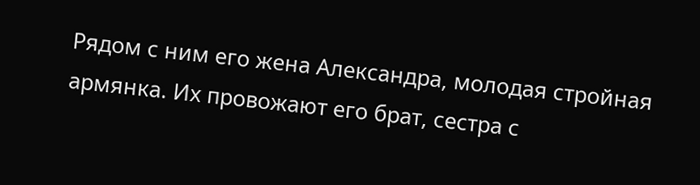Рядом с ним его жена Александра, молодая стройная армянка. Их провожают его брат, сестра с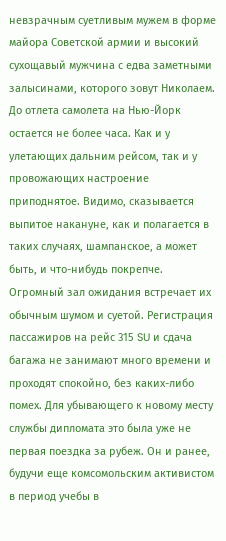невзрачным суетливым мужем в форме майора Советской армии и высокий сухощавый мужчина с едва заметными залысинами, которого зовут Николаем. До отлета самолета на Нью-Йорк остается не более часа. Как и у улетающих дальним рейсом, так и у провожающих настроение приподнятое. Видимо, сказывается выпитое накануне, как и полагается в таких случаях, шампанское, а может быть, и что-нибудь покрепче. Огромный зал ожидания встречает их обычным шумом и суетой. Регистрация пассажиров на рейс 315 SU и сдача багажа не занимают много времени и проходят спокойно, без каких-либо помех. Для убывающего к новому месту службы дипломата это была уже не первая поездка за рубеж. Он и ранее, будучи еще комсомольским активистом в период учебы в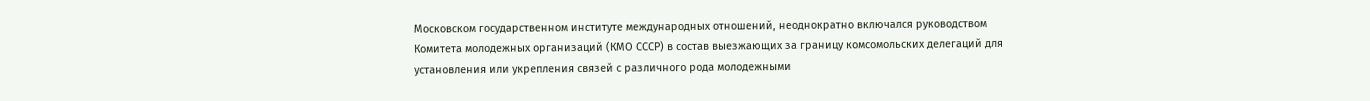Московском государственном институте международных отношений, неоднократно включался руководством Комитета молодежных организаций (КМО СССР) в состав выезжающих за границу комсомольских делегаций для установления или укрепления связей с различного рода молодежными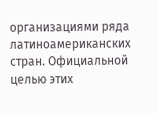организациями ряда латиноамериканских стран. Официальной целью этих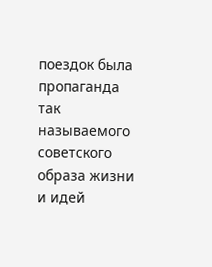поездок была пропаганда так называемого советского образа жизни и идей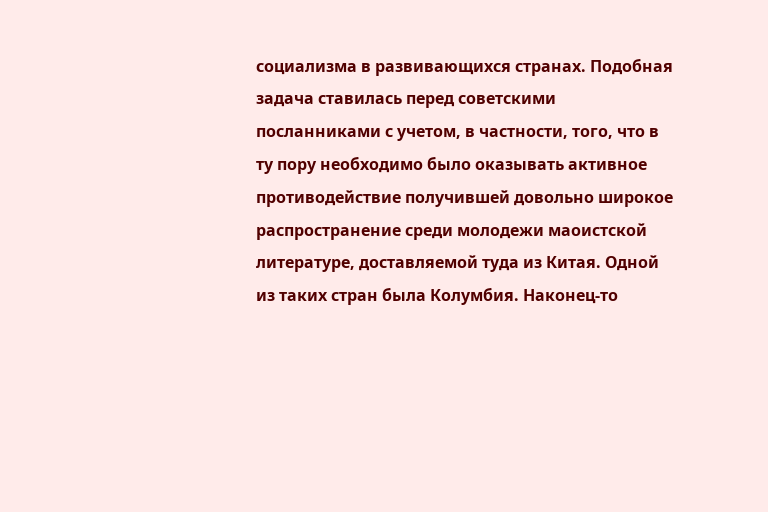социализма в развивающихся странах. Подобная задача ставилась перед советскими посланниками с учетом, в частности, того, что в ту пору необходимо было оказывать активное противодействие получившей довольно широкое распространение среди молодежи маоистской литературе, доставляемой туда из Китая. Одной из таких стран была Колумбия. Наконец-то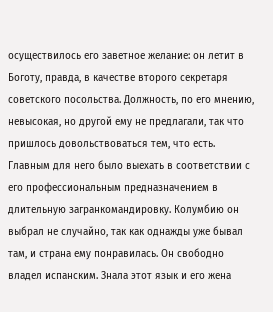осуществилось его заветное желание: он летит в Боготу, правда, в качестве второго секретаря советского посольства. Должность, по его мнению, невысокая, но другой ему не предлагали, так что пришлось довольствоваться тем, что есть. Главным для него было выехать в соответствии с его профессиональным предназначением в длительную загранкомандировку. Колумбию он выбрал не случайно, так как однажды уже бывал там, и страна ему понравилась. Он свободно владел испанским. Знала этот язык и его жена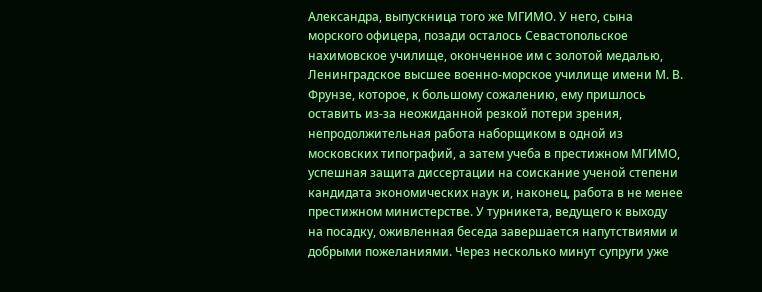Александра, выпускница того же МГИМО. У него, сына морского офицера, позади осталось Севастопольское нахимовское училище, оконченное им с золотой медалью, Ленинградское высшее военно-морское училище имени М. В. Фрунзе, которое, к большому сожалению, ему пришлось оставить из-за неожиданной резкой потери зрения, непродолжительная работа наборщиком в одной из московских типографий, а затем учеба в престижном МГИМО, успешная защита диссертации на соискание ученой степени кандидата экономических наук и, наконец, работа в не менее престижном министерстве. У турникета, ведущего к выходу на посадку, оживленная беседа завершается напутствиями и добрыми пожеланиями. Через несколько минут супруги уже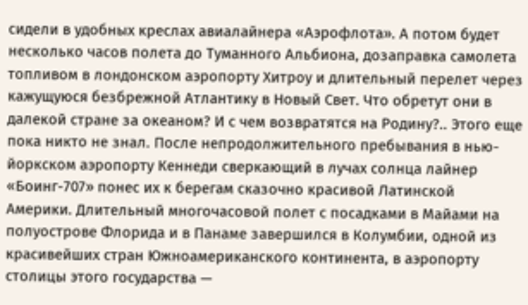сидели в удобных креслах авиалайнера «Аэрофлота». А потом будет несколько часов полета до Туманного Альбиона, дозаправка самолета топливом в лондонском аэропорту Хитроу и длительный перелет через кажущуюся безбрежной Атлантику в Новый Свет. Что обретут они в далекой стране за океаном? И с чем возвратятся на Родину?.. Этого еще пока никто не знал. После непродолжительного пребывания в нью-йоркском аэропорту Кеннеди сверкающий в лучах солнца лайнер «Боинг-707» понес их к берегам сказочно красивой Латинской Америки. Длительный многочасовой полет с посадками в Майами на полуострове Флорида и в Панаме завершился в Колумбии, одной из красивейших стран Южноамериканского континента, в аэропорту столицы этого государства —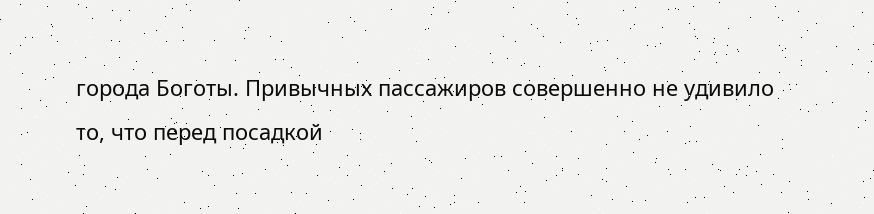города Боготы. Привычных пассажиров совершенно не удивило то, что перед посадкой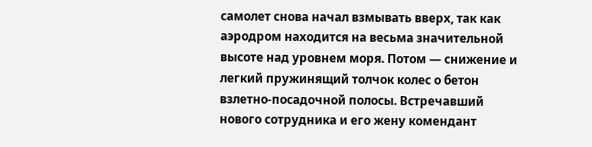самолет снова начал взмывать вверх, так как аэродром находится на весьма значительной высоте над уровнем моря. Потом — снижение и легкий пружинящий толчок колес о бетон взлетно-посадочной полосы. Встречавший нового сотрудника и его жену комендант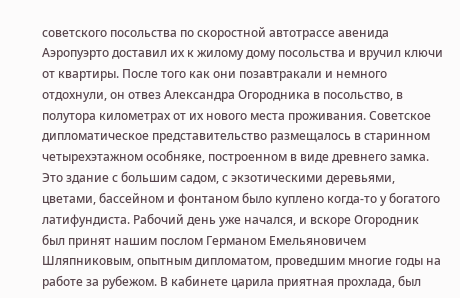советского посольства по скоростной автотрассе авенида Аэропуэрто доставил их к жилому дому посольства и вручил ключи от квартиры. После того как они позавтракали и немного отдохнули, он отвез Александра Огородника в посольство, в полутора километрах от их нового места проживания. Советское дипломатическое представительство размещалось в старинном четырехэтажном особняке, построенном в виде древнего замка. Это здание с большим садом, с экзотическими деревьями, цветами, бассейном и фонтаном было куплено когда-то у богатого латифундиста. Рабочий день уже начался, и вскоре Огородник был принят нашим послом Германом Емельяновичем Шляпниковым, опытным дипломатом, проведшим многие годы на работе за рубежом. В кабинете царила приятная прохлада, был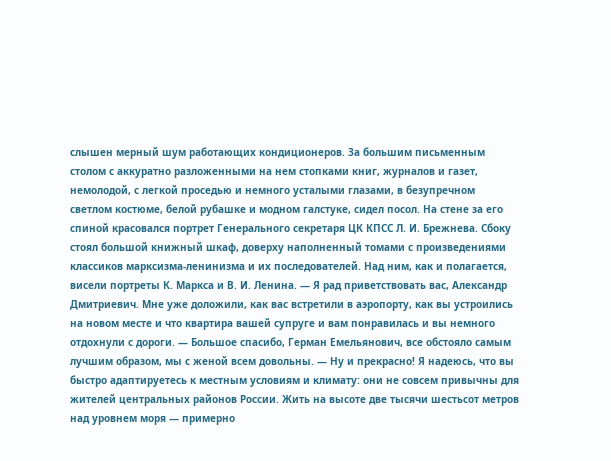слышен мерный шум работающих кондиционеров. За большим письменным столом с аккуратно разложенными на нем стопками книг, журналов и газет, немолодой, с легкой проседью и немного усталыми глазами, в безупречном светлом костюме, белой рубашке и модном галстуке, сидел посол. На стене за его спиной красовался портрет Генерального секретаря ЦК КПСС Л. И. Брежнева. Сбоку стоял большой книжный шкаф, доверху наполненный томами с произведениями классиков марксизма-ленинизма и их последователей. Над ним, как и полагается, висели портреты К. Маркса и В. И. Ленина. — Я рад приветствовать вас, Александр Дмитриевич. Мне уже доложили, как вас встретили в аэропорту, как вы устроились на новом месте и что квартира вашей супруге и вам понравилась и вы немного отдохнули с дороги. — Большое спасибо, Герман Емельянович, все обстояло самым лучшим образом, мы с женой всем довольны. — Ну и прекрасно! Я надеюсь, что вы быстро адаптируетесь к местным условиям и климату: они не совсем привычны для жителей центральных районов России. Жить на высоте две тысячи шестьсот метров над уровнем моря — примерно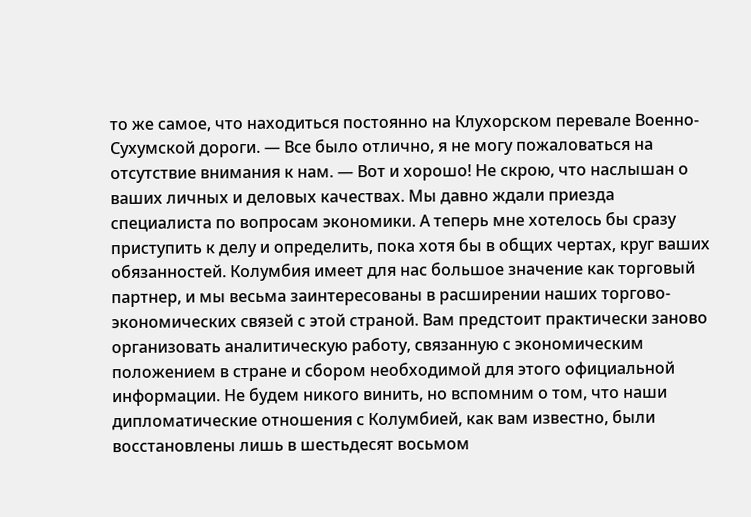то же самое, что находиться постоянно на Клухорском перевале Военно-Сухумской дороги. — Все было отлично, я не могу пожаловаться на отсутствие внимания к нам. — Вот и хорошо! Не скрою, что наслышан о ваших личных и деловых качествах. Мы давно ждали приезда специалиста по вопросам экономики. А теперь мне хотелось бы сразу приступить к делу и определить, пока хотя бы в общих чертах, круг ваших обязанностей. Колумбия имеет для нас большое значение как торговый партнер, и мы весьма заинтересованы в расширении наших торгово-экономических связей с этой страной. Вам предстоит практически заново организовать аналитическую работу, связанную с экономическим положением в стране и сбором необходимой для этого официальной информации. Не будем никого винить, но вспомним о том, что наши дипломатические отношения с Колумбией, как вам известно, были восстановлены лишь в шестьдесят восьмом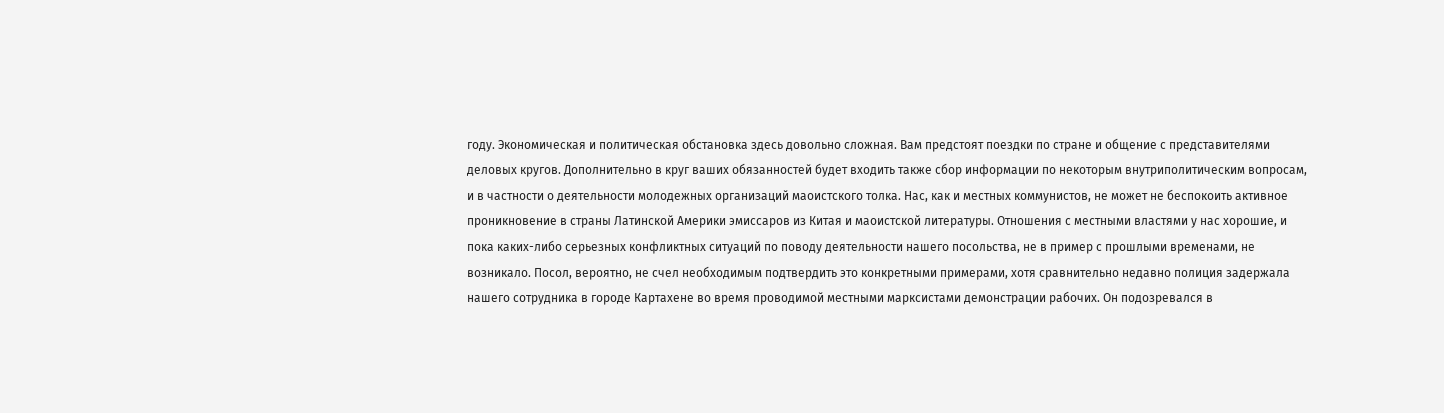году. Экономическая и политическая обстановка здесь довольно сложная. Вам предстоят поездки по стране и общение с представителями деловых кругов. Дополнительно в круг ваших обязанностей будет входить также сбор информации по некоторым внутриполитическим вопросам, и в частности о деятельности молодежных организаций маоистского толка. Нас, как и местных коммунистов, не может не беспокоить активное проникновение в страны Латинской Америки эмиссаров из Китая и маоистской литературы. Отношения с местными властями у нас хорошие, и пока каких-либо серьезных конфликтных ситуаций по поводу деятельности нашего посольства, не в пример с прошлыми временами, не возникало. Посол, вероятно, не счел необходимым подтвердить это конкретными примерами, хотя сравнительно недавно полиция задержала нашего сотрудника в городе Картахене во время проводимой местными марксистами демонстрации рабочих. Он подозревался в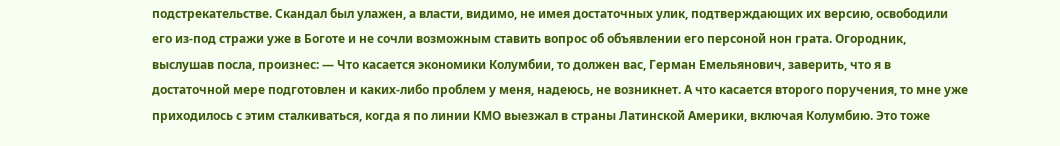подстрекательстве. Скандал был улажен, а власти, видимо, не имея достаточных улик, подтверждающих их версию, освободили его из-под стражи уже в Боготе и не сочли возможным ставить вопрос об объявлении его персоной нон грата. Огородник, выслушав посла, произнес: — Что касается экономики Колумбии, то должен вас, Герман Емельянович, заверить, что я в достаточной мере подготовлен и каких-либо проблем у меня, надеюсь, не возникнет. А что касается второго поручения, то мне уже приходилось с этим сталкиваться, когда я по линии КМО выезжал в страны Латинской Америки, включая Колумбию. Это тоже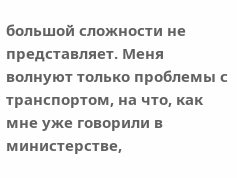большой сложности не представляет. Меня волнуют только проблемы с транспортом, на что, как мне уже говорили в министерстве,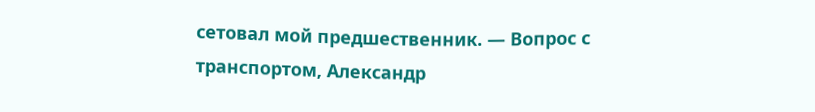сетовал мой предшественник. — Вопрос с транспортом, Александр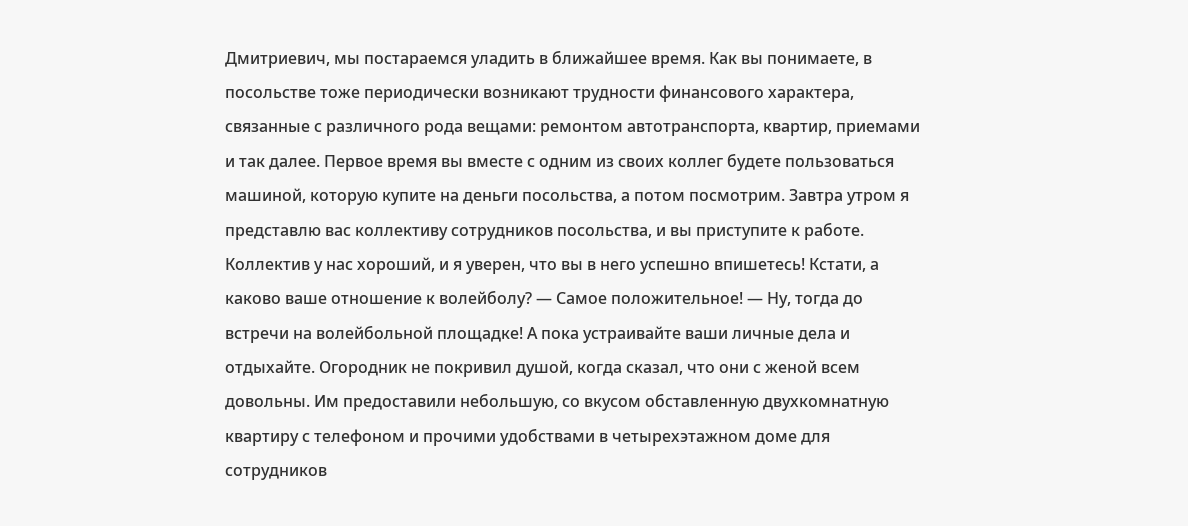Дмитриевич, мы постараемся уладить в ближайшее время. Как вы понимаете, в посольстве тоже периодически возникают трудности финансового характера, связанные с различного рода вещами: ремонтом автотранспорта, квартир, приемами и так далее. Первое время вы вместе с одним из своих коллег будете пользоваться машиной, которую купите на деньги посольства, а потом посмотрим. Завтра утром я представлю вас коллективу сотрудников посольства, и вы приступите к работе. Коллектив у нас хороший, и я уверен, что вы в него успешно впишетесь! Кстати, а каково ваше отношение к волейболу? — Самое положительное! — Ну, тогда до встречи на волейбольной площадке! А пока устраивайте ваши личные дела и отдыхайте. Огородник не покривил душой, когда сказал, что они с женой всем довольны. Им предоставили небольшую, со вкусом обставленную двухкомнатную квартиру с телефоном и прочими удобствами в четырехэтажном доме для сотрудников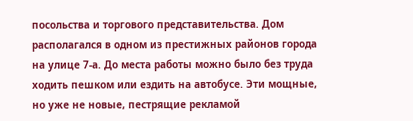посольства и торгового представительства. Дом располагался в одном из престижных районов города на улице 7-а. До места работы можно было без труда ходить пешком или ездить на автобусе. Эти мощные, но уже не новые, пестрящие рекламой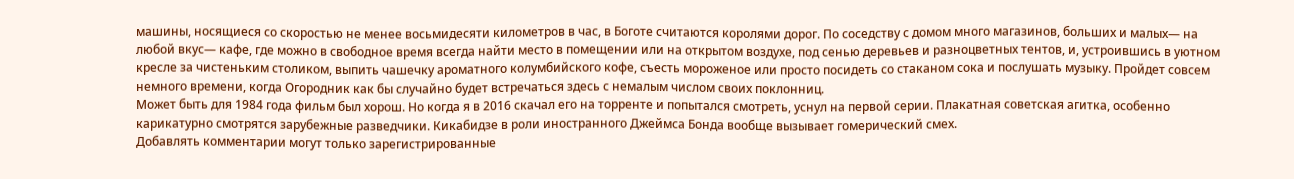машины, носящиеся со скоростью не менее восьмидесяти километров в час, в Боготе считаются королями дорог. По соседству с домом много магазинов, больших и малых— на любой вкус— кафе, где можно в свободное время всегда найти место в помещении или на открытом воздухе, под сенью деревьев и разноцветных тентов, и, устроившись в уютном кресле за чистеньким столиком, выпить чашечку ароматного колумбийского кофе, съесть мороженое или просто посидеть со стаканом сока и послушать музыку. Пройдет совсем немного времени, когда Огородник как бы случайно будет встречаться здесь с немалым числом своих поклонниц.
Может быть для 1984 года фильм был хорош. Но когда я в 2016 скачал его на торренте и попытался смотреть, уснул на первой серии. Плакатная советская агитка, особенно карикатурно смотрятся зарубежные разведчики. Кикабидзе в роли иностранного Джеймса Бонда вообще вызывает гомерический смех.
Добавлять комментарии могут только зарегистрированные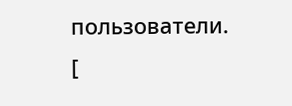пользователи.
[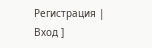Регистрация |
Вход ]